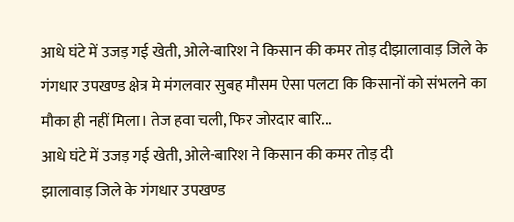आधे घंटे में उजड़ गई खेती, ओले-बारिश ने किसान की कमर तोड़ दीझालावाड़ जिले के गंगधार उपखण्ड क्षेत्र मे मंगलवार सुबह मौसम ऐसा पलटा कि किसानों को संभलने का मौका ही नहीं मिला। तेज हवा चली, फिर जोरदार बारि...
आधे घंटे में उजड़ गई खेती, ओले-बारिश ने किसान की कमर तोड़ दी
झालावाड़ जिले के गंगधार उपखण्ड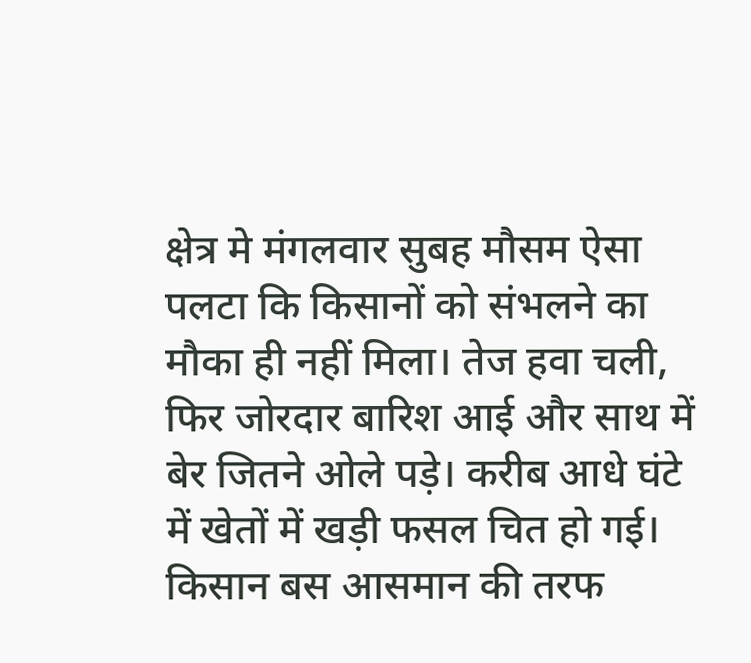क्षेत्र मे मंगलवार सुबह मौसम ऐसा पलटा कि किसानों को संभलने का मौका ही नहीं मिला। तेज हवा चली, फिर जोरदार बारिश आई और साथ में बेर जितने ओले पड़े। करीब आधे घंटे में खेतों में खड़ी फसल चित हो गई। किसान बस आसमान की तरफ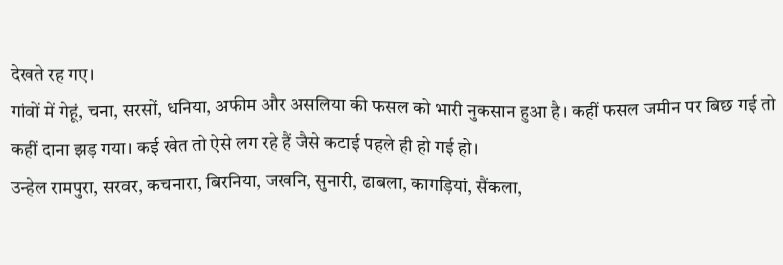देखते रह गए।
गांवों में गेहूं, चना, सरसों, धनिया, अफीम और असलिया की फसल को भारी नुकसान हुआ है। कहीं फसल जमीन पर बिछ गई तो कहीं दाना झड़ गया। कई खेत तो ऐसे लग रहे हैं जैसे कटाई पहले ही हो गई हो।
उन्हेल रामपुरा, सरवर, कचनारा, बिरनिया, जखनि, सुनारी, ढाबला, कागड़ियां, सैंकला,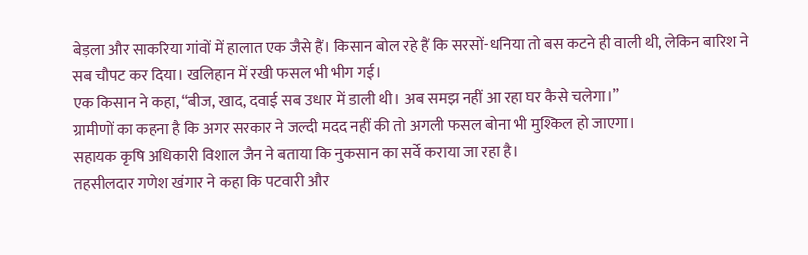बेड़ला और साकरिया गांवों में हालात एक जैसे हैं। किसान बोल रहे हैं कि सरसों-धनिया तो बस कटने ही वाली थी, लेकिन बारिश ने सब चौपट कर दिया। खलिहान में रखी फसल भी भीग गई।
एक किसान ने कहा, “बीज, खाद, दवाई सब उधार में डाली थी। अब समझ नहीं आ रहा घर कैसे चलेगा।”
ग्रामीणों का कहना है कि अगर सरकार ने जल्दी मदद नहीं की तो अगली फसल बोना भी मुश्किल हो जाएगा।
सहायक कृषि अधिकारी विशाल जैन ने बताया कि नुकसान का सर्वे कराया जा रहा है।
तहसीलदार गणेश खंगार ने कहा कि पटवारी और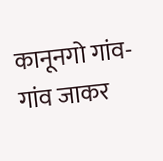कानूनगो गांव-गांव जाकर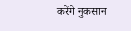करेंगे नुकसान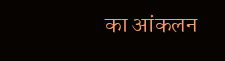का आंकलन